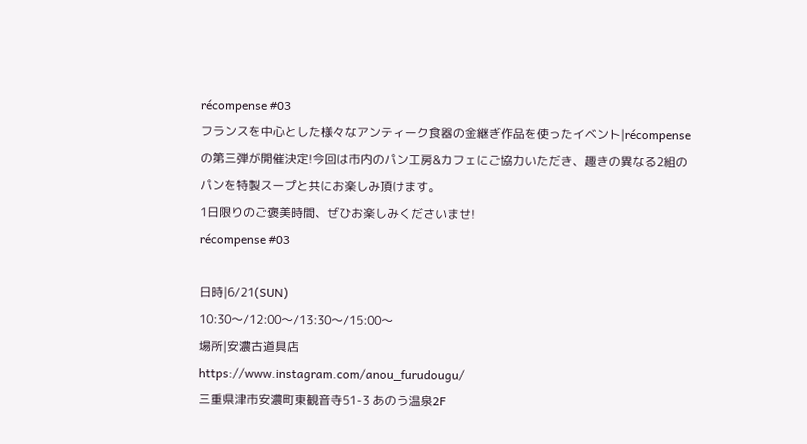récompense #03
フランスを中心とした様々なアンティーク食器の金継ぎ作品を使ったイベント|récompense の第三弾が開催決定!今回は市内のパン工房&カフェにご協力いただき、趣きの異なる2組のパンを特製スープと共にお楽しみ頂けます。
1日限りのご褒美時間、ぜひお楽しみくださいませ!
récompense #03

日時|6/21(SUN)
10:30〜/12:00〜/13:30〜/15:00〜
場所|安濃古道具店
https://www.instagram.com/anou_furudougu/
三重県津市安濃町東観音寺51-3 あのう温泉2F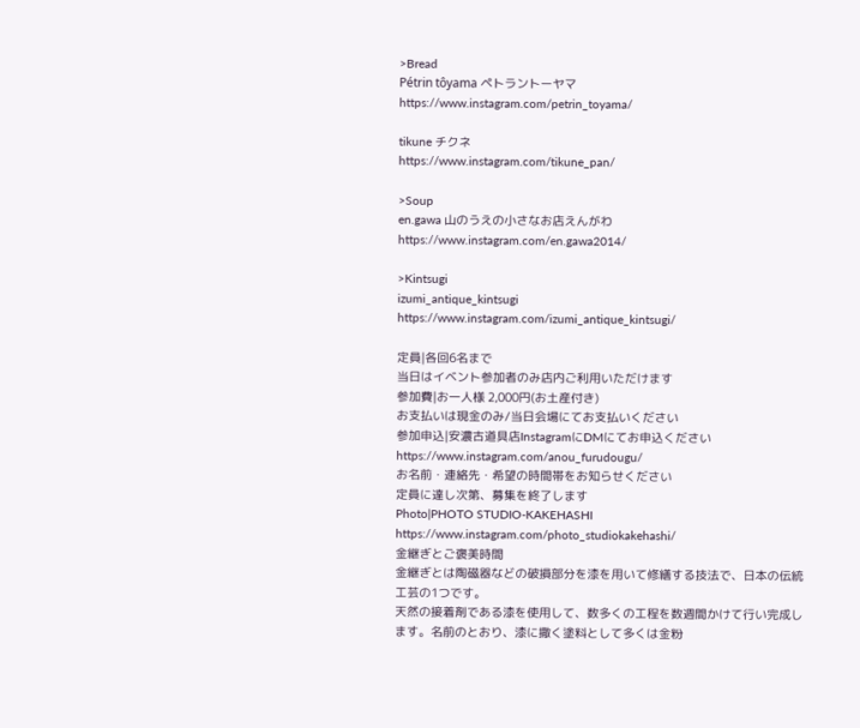>Bread
Pétrin tôyama ペトラントーヤマ
https://www.instagram.com/petrin_toyama/

tikune チクネ
https://www.instagram.com/tikune_pan/

>Soup
en.gawa 山のうえの小さなお店えんがわ
https://www.instagram.com/en.gawa2014/

>Kintsugi
izumi_antique_kintsugi
https://www.instagram.com/izumi_antique_kintsugi/

定員|各回6名まで
当日はイベント参加者のみ店内ご利用いただけます
参加費|お一人様 2,000円(お土産付き)
お支払いは現金のみ/当日会場にてお支払いください
参加申込|安濃古道具店InstagramにDMにてお申込ください
https://www.instagram.com/anou_furudougu/
お名前・連絡先・希望の時間帯をお知らせください
定員に達し次第、募集を終了します
Photo|PHOTO STUDIO-KAKEHASHI
https://www.instagram.com/photo_studiokakehashi/
金継ぎとご褒美時間
金継ぎとは陶磁器などの破損部分を漆を用いて修繕する技法で、日本の伝統工芸の1つです。
天然の接着剤である漆を使用して、数多くの工程を数週間かけて行い完成します。名前のとおり、漆に撒く塗料として多くは金粉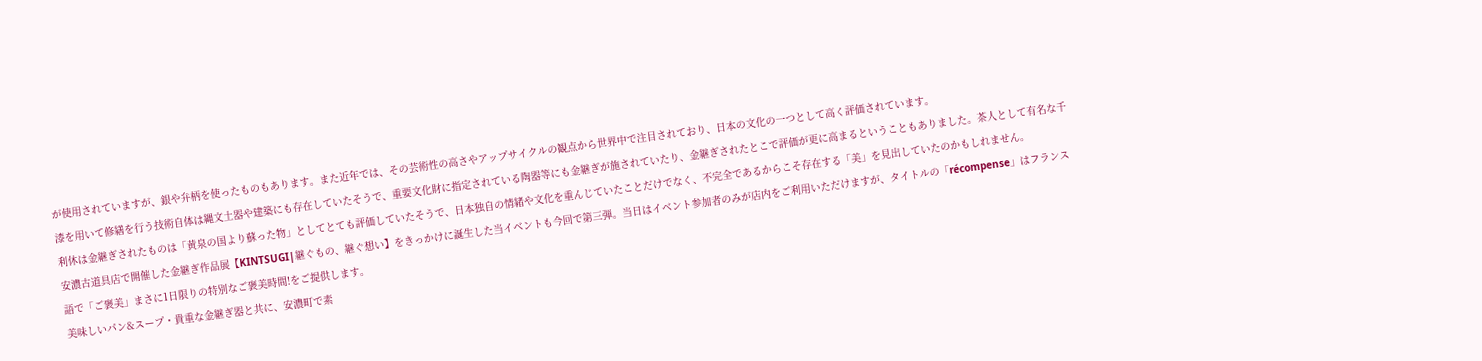が使用されていますが、銀や弁柄を使ったものもあります。また近年では、その芸術性の高さやアップサイクルの観点から世界中で注目されており、日本の文化の一つとして高く評価されています。
漆を用いて修繕を行う技術自体は縄文土器や建築にも存在していたそうで、重要文化財に指定されている陶器等にも金継ぎが施されていたり、金継ぎされたとこで評価が更に高まるということもありました。茶人として有名な千利休は金継ぎされたものは「黄泉の国より蘇った物」としてとても評価していたそうで、日本独自の情緒や文化を重んじていたことだけでなく、不完全であるからこそ存在する「美」を見出していたのかもしれません。
安濃古道具店で開催した金継ぎ作品展【KINTSUGI|継ぐもの、継ぐ想い】をきっかけに誕生した当イベントも今回で第三弾。当日はイベント参加者のみが店内をご利用いただけますが、タイトルの「récompense」はフランス語で「ご褒美」まさに1日限りの特別なご褒美時間!をご提供します。
美味しいパン&スープ・貴重な金継ぎ器と共に、安濃町で素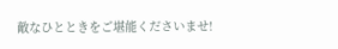敵なひとときをご堪能くださいませ!